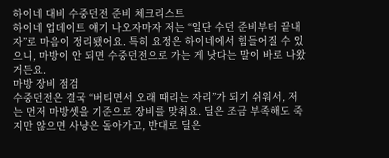하이네 대비 수중던전 준비 체크리스트
하이네 업데이트 얘기 나오자마자 저는 “일단 수던 준비부터 끝내자”로 마음이 정리됐어요. 특히 요정은 하이네에서 힘들어질 수 있으니, 마방이 안 되면 수중던전으로 가는 게 낫다는 말이 바로 나왔거든요.
마방 장비 점검
수중던전은 결국 “버티면서 오래 때리는 자리”가 되기 쉬워서, 저는 먼저 마방셋을 기준으로 장비를 맞춰요. 딜은 조금 부족해도 죽지만 않으면 사냥은 돌아가고, 반대로 딜은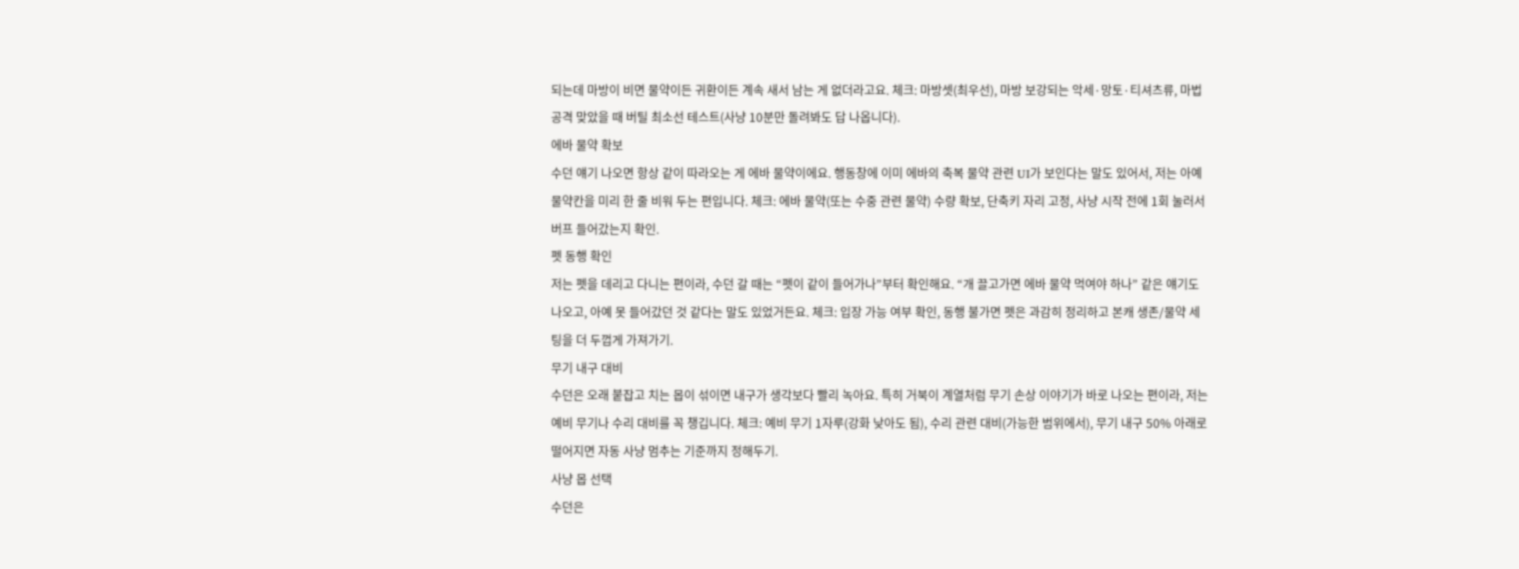되는데 마방이 비면 물약이든 귀환이든 계속 새서 남는 게 없더라고요. 체크: 마방셋(최우선), 마방 보강되는 악세·망토·티셔츠류, 마법공격 맞았을 때 버틸 최소선 테스트(사냥 10분만 돌려봐도 답 나옵니다).
에바 물약 확보
수던 얘기 나오면 항상 같이 따라오는 게 에바 물약이에요. 행동창에 이미 에바의 축복 물약 관련 UI가 보인다는 말도 있어서, 저는 아예 물약칸을 미리 한 줄 비워 두는 편입니다. 체크: 에바 물약(또는 수중 관련 물약) 수량 확보, 단축키 자리 고정, 사냥 시작 전에 1회 눌러서 버프 들어갔는지 확인.
펫 동행 확인
저는 펫을 데리고 다니는 편이라, 수던 갈 때는 “펫이 같이 들어가나”부터 확인해요. “개 끌고가면 에바 물약 먹여야 하나” 같은 얘기도 나오고, 아예 못 들어갔던 것 같다는 말도 있었거든요. 체크: 입장 가능 여부 확인, 동행 불가면 펫은 과감히 정리하고 본캐 생존/물약 세팅을 더 두껍게 가져가기.
무기 내구 대비
수던은 오래 붙잡고 치는 몹이 섞이면 내구가 생각보다 빨리 녹아요. 특히 거북이 계열처럼 무기 손상 이야기가 바로 나오는 편이라, 저는 예비 무기나 수리 대비를 꼭 챙깁니다. 체크: 예비 무기 1자루(강화 낮아도 됨), 수리 관련 대비(가능한 범위에서), 무기 내구 50% 아래로 떨어지면 자동 사냥 멈추는 기준까지 정해두기.
사냥 몹 선택
수던은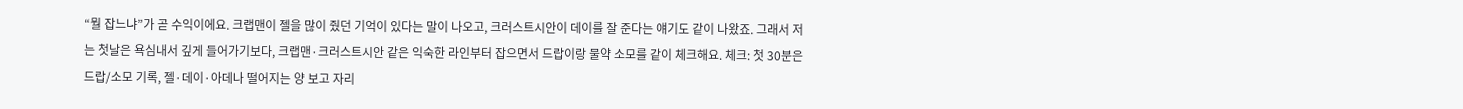“뭘 잡느냐”가 곧 수익이에요. 크랩맨이 젤을 많이 줬던 기억이 있다는 말이 나오고, 크러스트시안이 데이를 잘 준다는 얘기도 같이 나왔죠. 그래서 저는 첫날은 욕심내서 깊게 들어가기보다, 크랩맨·크러스트시안 같은 익숙한 라인부터 잡으면서 드랍이랑 물약 소모를 같이 체크해요. 체크: 첫 30분은 드랍/소모 기록, 젤·데이·아데나 떨어지는 양 보고 자리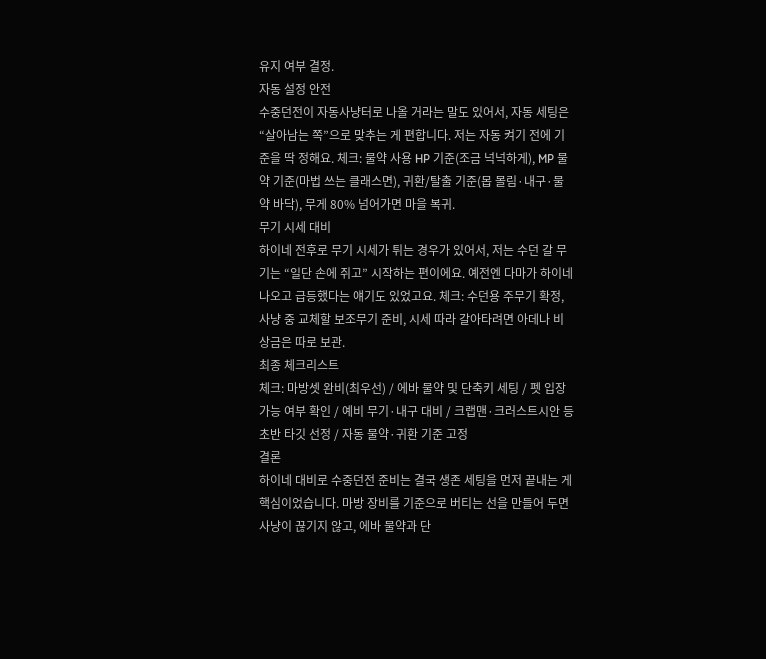유지 여부 결정.
자동 설정 안전
수중던전이 자동사냥터로 나올 거라는 말도 있어서, 자동 세팅은 “살아남는 쪽”으로 맞추는 게 편합니다. 저는 자동 켜기 전에 기준을 딱 정해요. 체크: 물약 사용 HP 기준(조금 넉넉하게), MP 물약 기준(마법 쓰는 클래스면), 귀환/탈출 기준(몹 몰림·내구·물약 바닥), 무게 80% 넘어가면 마을 복귀.
무기 시세 대비
하이네 전후로 무기 시세가 튀는 경우가 있어서, 저는 수던 갈 무기는 “일단 손에 쥐고” 시작하는 편이에요. 예전엔 다마가 하이네 나오고 급등했다는 얘기도 있었고요. 체크: 수던용 주무기 확정, 사냥 중 교체할 보조무기 준비, 시세 따라 갈아타려면 아데나 비상금은 따로 보관.
최종 체크리스트
체크: 마방셋 완비(최우선) / 에바 물약 및 단축키 세팅 / 펫 입장 가능 여부 확인 / 예비 무기·내구 대비 / 크랩맨·크러스트시안 등 초반 타깃 선정 / 자동 물약·귀환 기준 고정
결론
하이네 대비로 수중던전 준비는 결국 생존 세팅을 먼저 끝내는 게 핵심이었습니다. 마방 장비를 기준으로 버티는 선을 만들어 두면 사냥이 끊기지 않고, 에바 물약과 단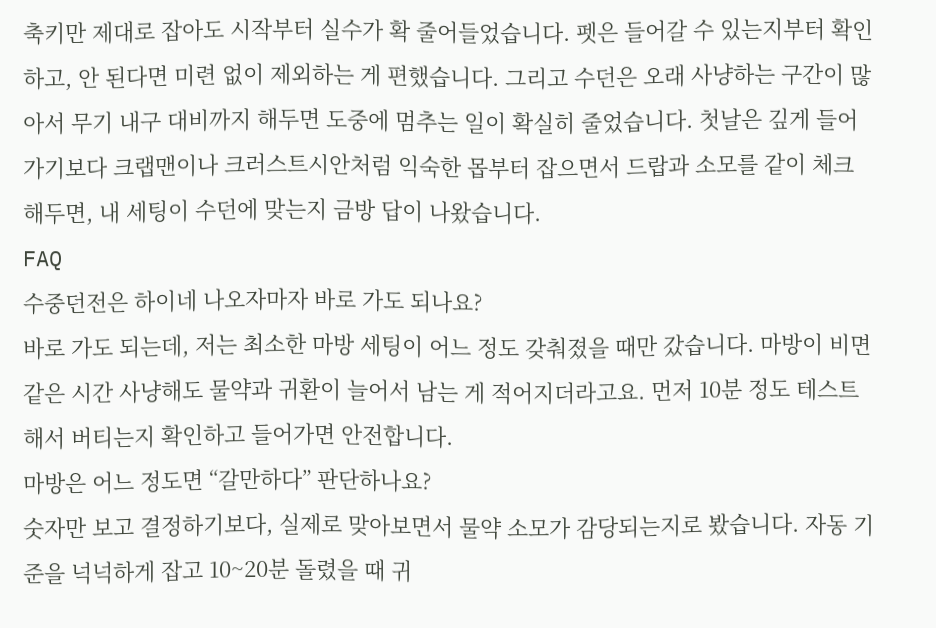축키만 제대로 잡아도 시작부터 실수가 확 줄어들었습니다. 펫은 들어갈 수 있는지부터 확인하고, 안 된다면 미련 없이 제외하는 게 편했습니다. 그리고 수던은 오래 사냥하는 구간이 많아서 무기 내구 대비까지 해두면 도중에 멈추는 일이 확실히 줄었습니다. 첫날은 깊게 들어가기보다 크랩맨이나 크러스트시안처럼 익숙한 몹부터 잡으면서 드랍과 소모를 같이 체크해두면, 내 세팅이 수던에 맞는지 금방 답이 나왔습니다.
FAQ
수중던전은 하이네 나오자마자 바로 가도 되나요?
바로 가도 되는데, 저는 최소한 마방 세팅이 어느 정도 갖춰졌을 때만 갔습니다. 마방이 비면 같은 시간 사냥해도 물약과 귀환이 늘어서 남는 게 적어지더라고요. 먼저 10분 정도 테스트해서 버티는지 확인하고 들어가면 안전합니다.
마방은 어느 정도면 “갈만하다” 판단하나요?
숫자만 보고 결정하기보다, 실제로 맞아보면서 물약 소모가 감당되는지로 봤습니다. 자동 기준을 넉넉하게 잡고 10~20분 돌렸을 때 귀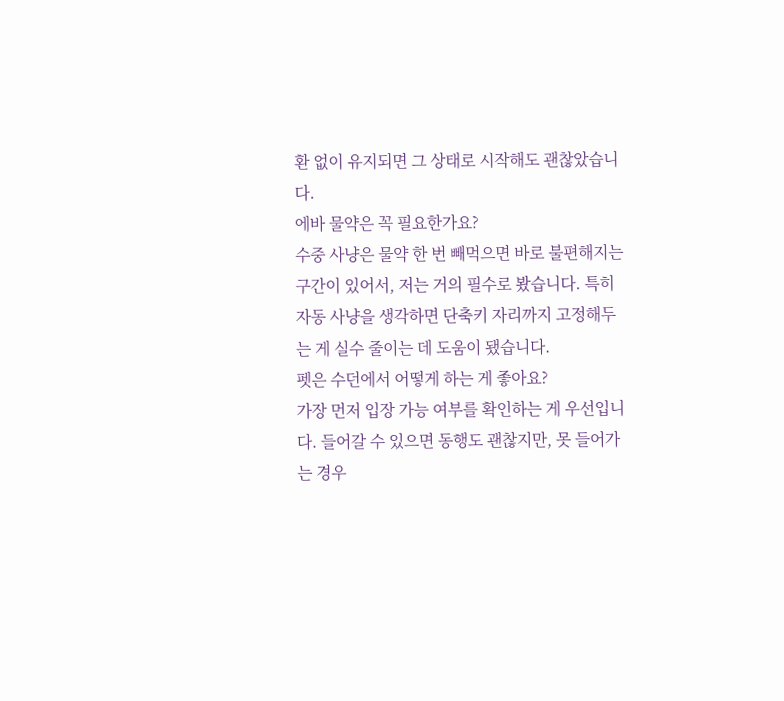환 없이 유지되면 그 상태로 시작해도 괜찮았습니다.
에바 물약은 꼭 필요한가요?
수중 사냥은 물약 한 번 빼먹으면 바로 불편해지는 구간이 있어서, 저는 거의 필수로 봤습니다. 특히 자동 사냥을 생각하면 단축키 자리까지 고정해두는 게 실수 줄이는 데 도움이 됐습니다.
펫은 수던에서 어떻게 하는 게 좋아요?
가장 먼저 입장 가능 여부를 확인하는 게 우선입니다. 들어갈 수 있으면 동행도 괜찮지만, 못 들어가는 경우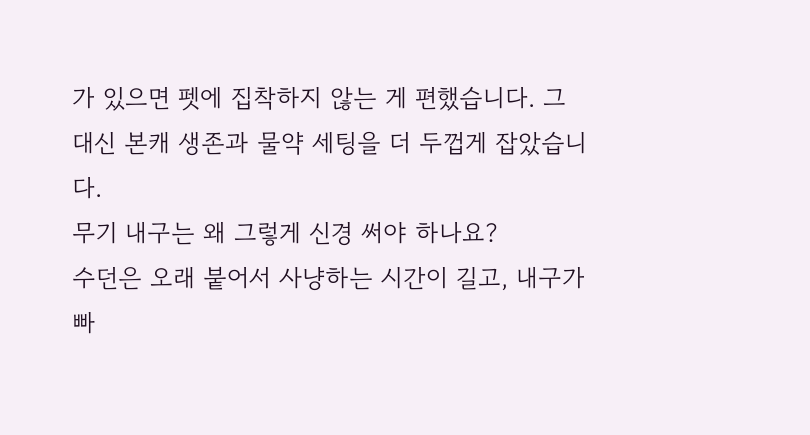가 있으면 펫에 집착하지 않는 게 편했습니다. 그 대신 본캐 생존과 물약 세팅을 더 두껍게 잡았습니다.
무기 내구는 왜 그렇게 신경 써야 하나요?
수던은 오래 붙어서 사냥하는 시간이 길고, 내구가 빠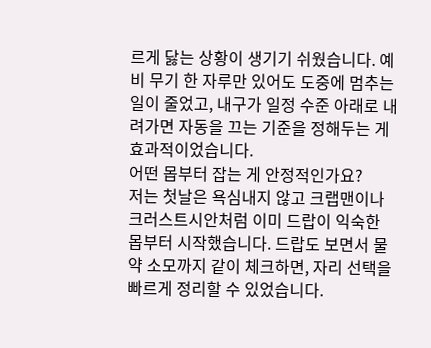르게 닳는 상황이 생기기 쉬웠습니다. 예비 무기 한 자루만 있어도 도중에 멈추는 일이 줄었고, 내구가 일정 수준 아래로 내려가면 자동을 끄는 기준을 정해두는 게 효과적이었습니다.
어떤 몹부터 잡는 게 안정적인가요?
저는 첫날은 욕심내지 않고 크랩맨이나 크러스트시안처럼 이미 드랍이 익숙한 몹부터 시작했습니다. 드랍도 보면서 물약 소모까지 같이 체크하면, 자리 선택을 빠르게 정리할 수 있었습니다.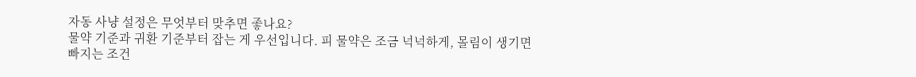자동 사냥 설정은 무엇부터 맞추면 좋나요?
물약 기준과 귀환 기준부터 잡는 게 우선입니다. 피 물약은 조금 넉넉하게, 몰림이 생기면 빠지는 조건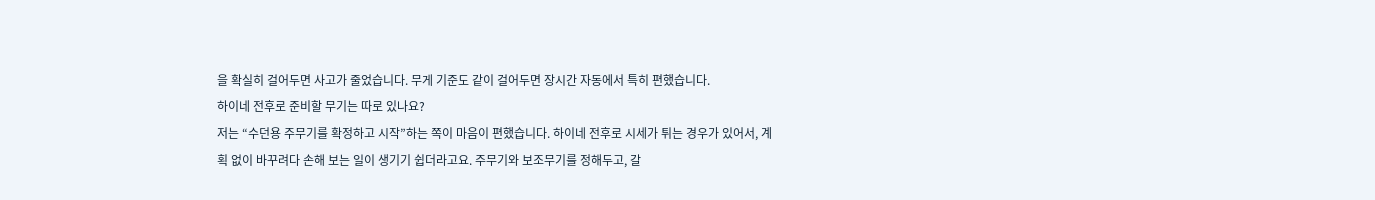을 확실히 걸어두면 사고가 줄었습니다. 무게 기준도 같이 걸어두면 장시간 자동에서 특히 편했습니다.
하이네 전후로 준비할 무기는 따로 있나요?
저는 “수던용 주무기를 확정하고 시작”하는 쪽이 마음이 편했습니다. 하이네 전후로 시세가 튀는 경우가 있어서, 계획 없이 바꾸려다 손해 보는 일이 생기기 쉽더라고요. 주무기와 보조무기를 정해두고, 갈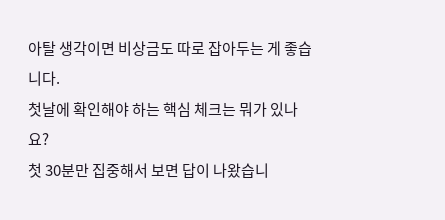아탈 생각이면 비상금도 따로 잡아두는 게 좋습니다.
첫날에 확인해야 하는 핵심 체크는 뭐가 있나요?
첫 30분만 집중해서 보면 답이 나왔습니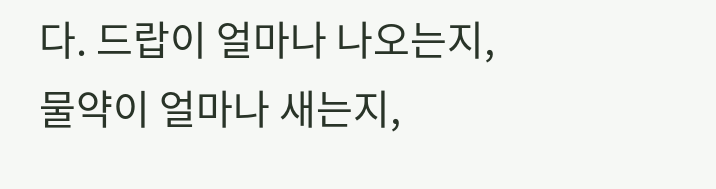다. 드랍이 얼마나 나오는지, 물약이 얼마나 새는지,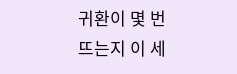귀환이 몇 번 뜨는지 이 세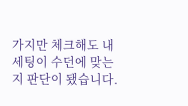가지만 체크해도 내 세팅이 수던에 맞는지 판단이 됐습니다.